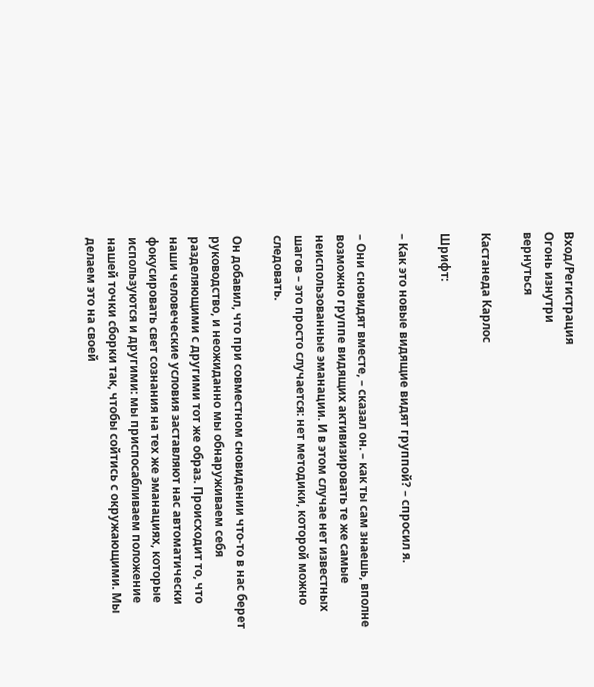Вход/Регистрация
Огонь изнутри
вернуться

Кастанеда Карлос

Шрифт:

– Как это новые видящие видят группой? – спросил я.

– Они сновидят вместе, – сказал он. – как ты сам знаешь, вполне возможно группе видящих активизировать те же самые неиспользованные эманации. И в этом случае нет известных шагов – это просто случается: нет методики, которой можно следовать.

Он добавил, что при совместном сновидении что-то в нас берет руководство, и неожиданно мы обнаруживаем себя разделяющими с другими тот же образ. Происходит то, что наши человеческие условия заставляют нас автоматически фокусировать свет сознания на тех же эманациях, которые используются и другими: мы приспосабливаем положение нашей точки сборки так, чтобы сойтись с окружающими. Мы делаем это на своей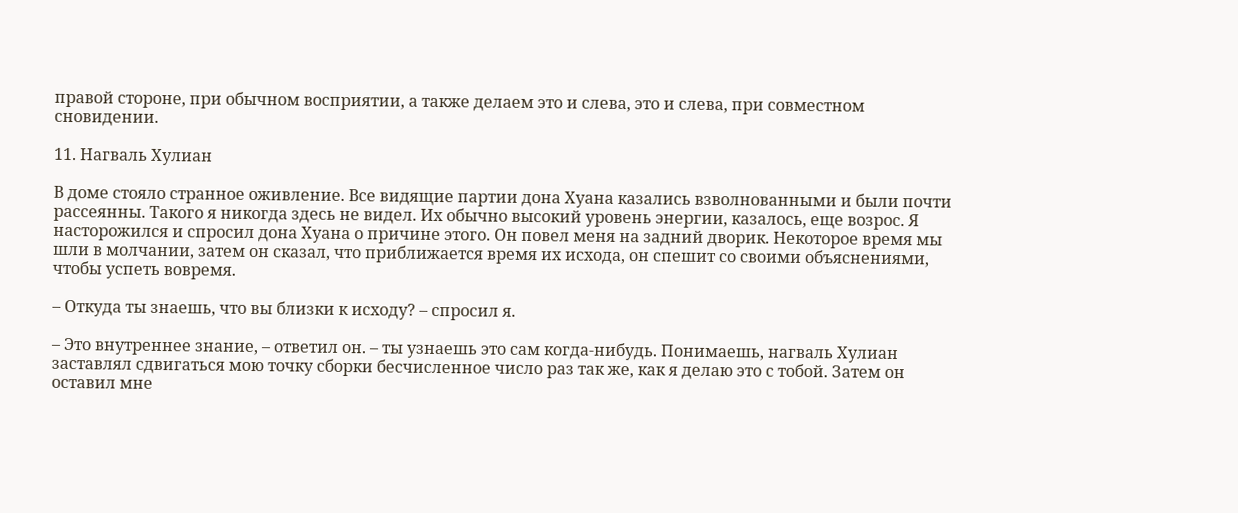правой стороне, при обычном восприятии, а также делаем это и слева, это и слева, при совместном сновидении.

11. Нагваль Хулиан

В доме стояло странное оживление. Все видящие партии дона Хуана казались взволнованными и были почти рассеянны. Такого я никогда здесь не видел. Их обычно высокий уровень энергии, казалось, еще возрос. Я насторожился и спросил дона Хуана о причине этого. Он повел меня на задний дворик. Некоторое время мы шли в молчании, затем он сказал, что приближается время их исхода, он спешит со своими объяснениями, чтобы успеть вовремя.

– Откуда ты знаешь, что вы близки к исходу? – спросил я.

– Это внутреннее знание, – ответил он. – ты узнаешь это сам когда-нибудь. Понимаешь, нагваль Хулиан заставлял сдвигаться мою точку сборки бесчисленное число раз так же, как я делаю это с тобой. Затем он оставил мне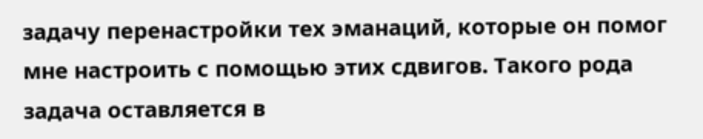задачу перенастройки тех эманаций, которые он помог мне настроить с помощью этих сдвигов. Такого рода задача оставляется в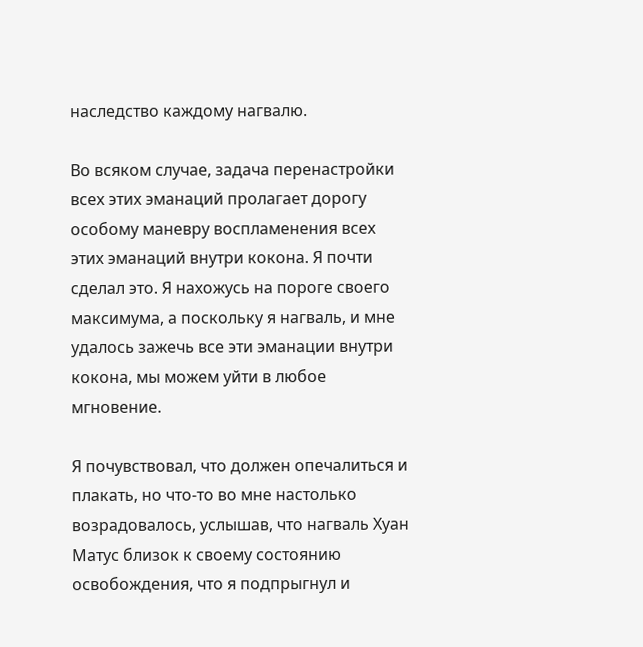наследство каждому нагвалю.

Во всяком случае, задача перенастройки всех этих эманаций пролагает дорогу особому маневру воспламенения всех этих эманаций внутри кокона. Я почти сделал это. Я нахожусь на пороге своего максимума, а поскольку я нагваль, и мне удалось зажечь все эти эманации внутри кокона, мы можем уйти в любое мгновение.

Я почувствовал, что должен опечалиться и плакать, но что-то во мне настолько возрадовалось, услышав, что нагваль Хуан Матус близок к своему состоянию освобождения, что я подпрыгнул и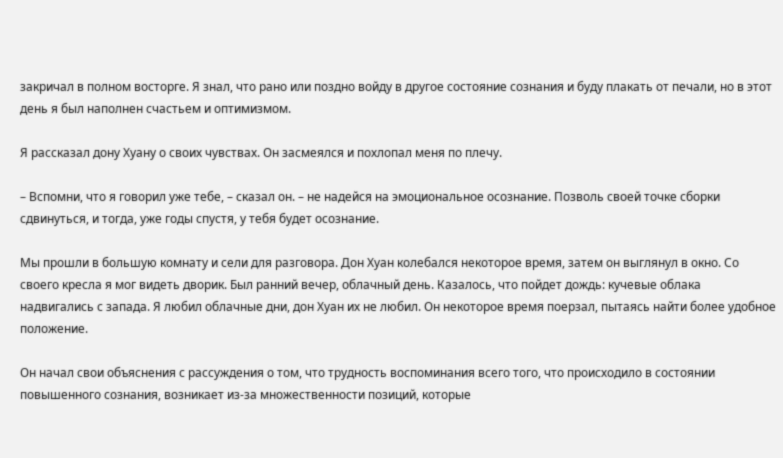закричал в полном восторге. Я знал, что рано или поздно войду в другое состояние сознания и буду плакать от печали, но в этот день я был наполнен счастьем и оптимизмом.

Я рассказал дону Хуану о своих чувствах. Он засмеялся и похлопал меня по плечу.

– Вспомни, что я говорил уже тебе, – сказал он. – не надейся на эмоциональное осознание. Позволь своей точке сборки сдвинуться, и тогда, уже годы спустя, у тебя будет осознание.

Мы прошли в большую комнату и сели для разговора. Дон Хуан колебался некоторое время, затем он выглянул в окно. Со своего кресла я мог видеть дворик. Был ранний вечер, облачный день. Казалось, что пойдет дождь: кучевые облака надвигались с запада. Я любил облачные дни, дон Хуан их не любил. Он некоторое время поерзал, пытаясь найти более удобное положение.

Он начал свои объяснения с рассуждения о том, что трудность воспоминания всего того, что происходило в состоянии повышенного сознания, возникает из-за множественности позиций, которые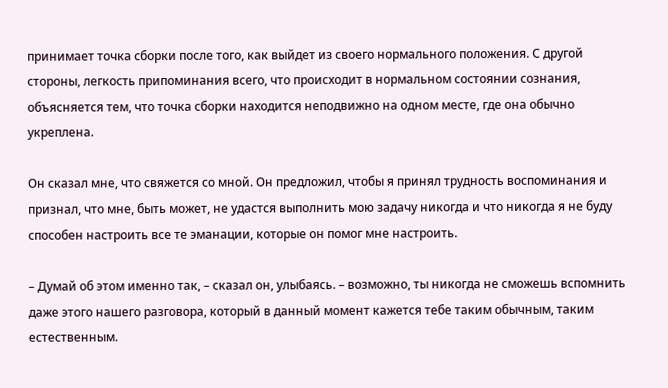принимает точка сборки после того, как выйдет из своего нормального положения. С другой стороны, легкость припоминания всего, что происходит в нормальном состоянии сознания, объясняется тем, что точка сборки находится неподвижно на одном месте, где она обычно укреплена.

Он сказал мне, что свяжется со мной. Он предложил, чтобы я принял трудность воспоминания и признал, что мне, быть может, не удастся выполнить мою задачу никогда и что никогда я не буду способен настроить все те эманации, которые он помог мне настроить.

– Думай об этом именно так, – сказал он, улыбаясь. – возможно, ты никогда не сможешь вспомнить даже этого нашего разговора, который в данный момент кажется тебе таким обычным, таким естественным.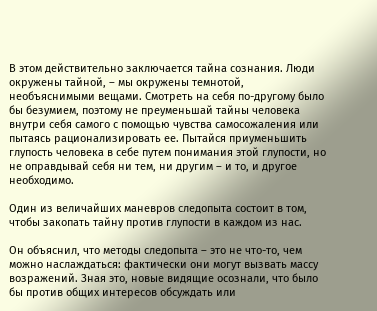В этом действительно заключается тайна сознания. Люди окружены тайной, – мы окружены темнотой, необъяснимыми вещами. Смотреть на себя по-другому было бы безумием, поэтому не преуменьшай тайны человека внутри себя самого с помощью чувства самосожаления или пытаясь рационализировать ее. Пытайся приуменьшить глупость человека в себе путем понимания этой глупости, но не оправдывай себя ни тем, ни другим – и то, и другое необходимо.

Один из величайших маневров следопыта состоит в том, чтобы закопать тайну против глупости в каждом из нас.

Он объяснил, что методы следопыта – это не что-то, чем можно наслаждаться: фактически они могут вызвать массу возражений. Зная это, новые видящие осознали, что было бы против общих интересов обсуждать или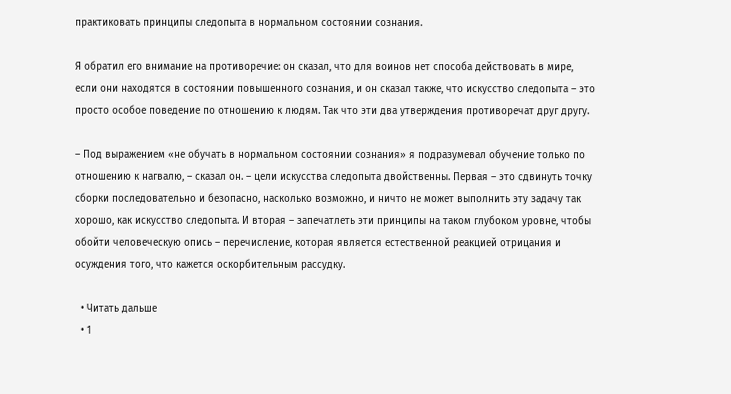практиковать принципы следопыта в нормальном состоянии сознания.

Я обратил его внимание на противоречие: он сказал, что для воинов нет способа действовать в мире, если они находятся в состоянии повышенного сознания, и он сказал также, что искусство следопыта – это просто особое поведение по отношению к людям. Так что эти два утверждения противоречат друг другу.

– Под выражением «не обучать в нормальном состоянии сознания» я подразумевал обучение только по отношению к нагвалю, – сказал он. – цели искусства следопыта двойственны. Первая – это сдвинуть точку сборки последовательно и безопасно, насколько возможно, и ничто не может выполнить эту задачу так хорошо, как искусство следопыта. И вторая – запечатлеть эти принципы на таком глубоком уровне, чтобы обойти человеческую опись – перечисление, которая является естественной реакцией отрицания и осуждения того, что кажется оскорбительным рассудку.

  • Читать дальше
  • 1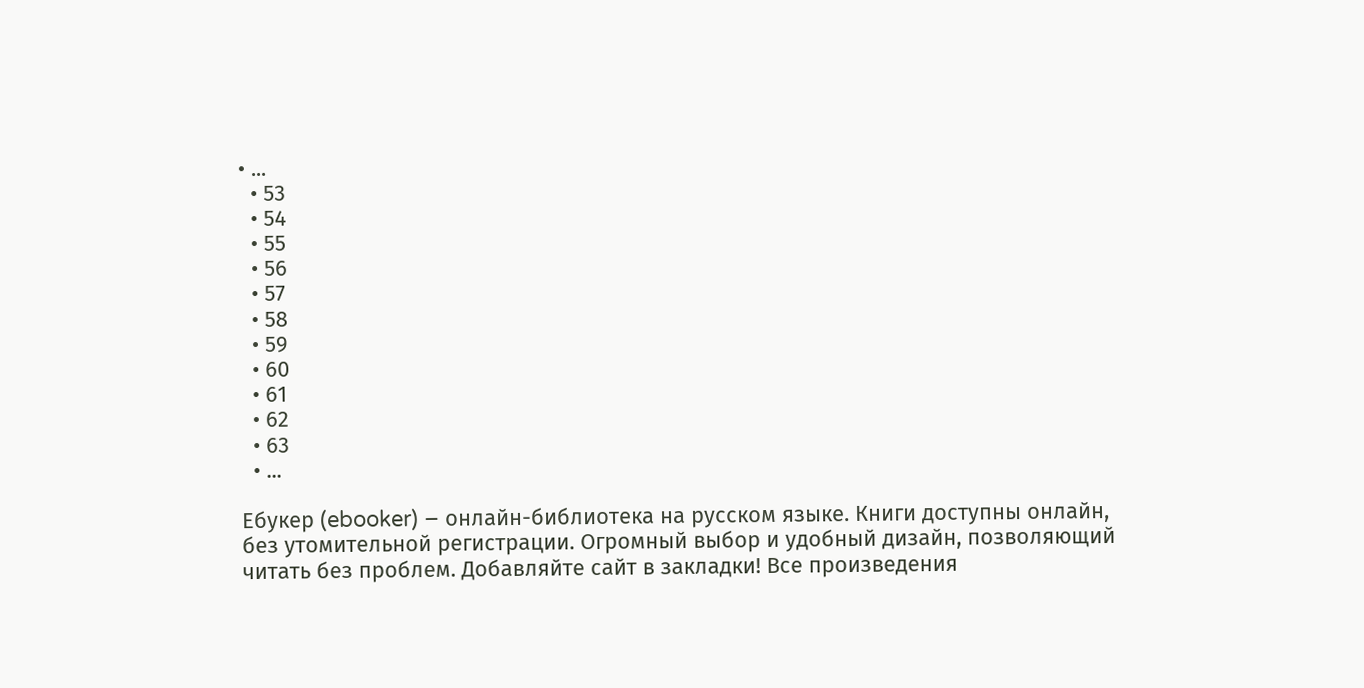• ...
  • 53
  • 54
  • 55
  • 56
  • 57
  • 58
  • 59
  • 60
  • 61
  • 62
  • 63
  • ...

Ебукер (ebooker) – онлайн-библиотека на русском языке. Книги доступны онлайн, без утомительной регистрации. Огромный выбор и удобный дизайн, позволяющий читать без проблем. Добавляйте сайт в закладки! Все произведения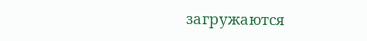загружаются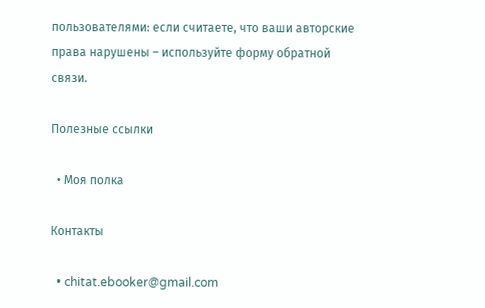пользователями: если считаете, что ваши авторские права нарушены – используйте форму обратной связи.

Полезные ссылки

  • Моя полка

Контакты

  • chitat.ebooker@gmail.com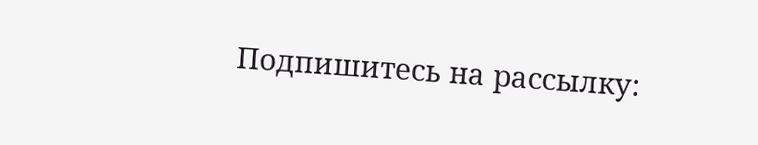Подпишитесь на рассылку: